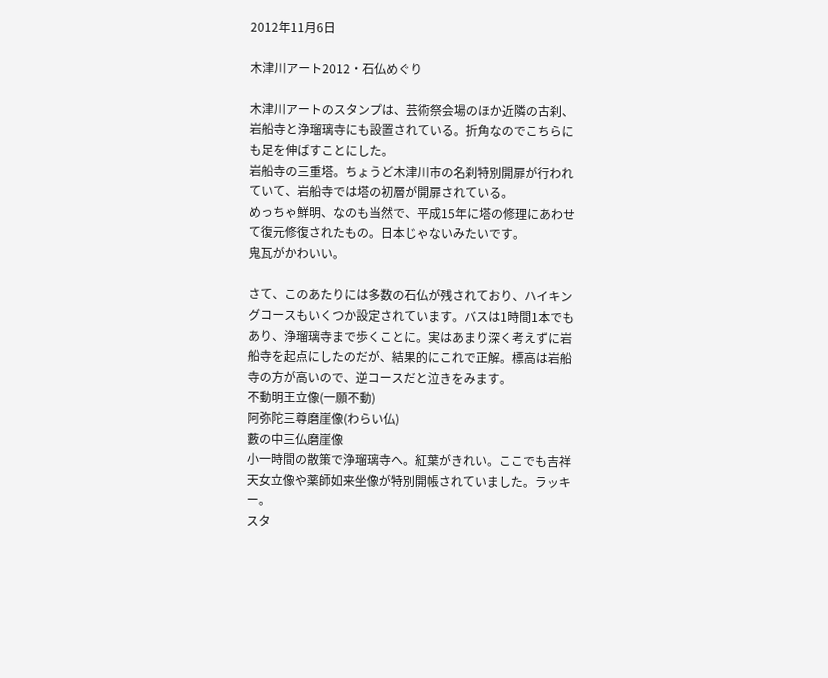2012年11月6日

木津川アート2012・石仏めぐり

木津川アートのスタンプは、芸術祭会場のほか近隣の古刹、岩船寺と浄瑠璃寺にも設置されている。折角なのでこちらにも足を伸ばすことにした。
岩船寺の三重塔。ちょうど木津川市の名刹特別開扉が行われていて、岩船寺では塔の初層が開扉されている。
めっちゃ鮮明、なのも当然で、平成15年に塔の修理にあわせて復元修復されたもの。日本じゃないみたいです。
鬼瓦がかわいい。

さて、このあたりには多数の石仏が残されており、ハイキングコースもいくつか設定されています。バスは1時間1本でもあり、浄瑠璃寺まで歩くことに。実はあまり深く考えずに岩船寺を起点にしたのだが、結果的にこれで正解。標高は岩船寺の方が高いので、逆コースだと泣きをみます。
不動明王立像(一願不動)
阿弥陀三尊磨崖像(わらい仏)
藪の中三仏磨崖像
小一時間の散策で浄瑠璃寺へ。紅葉がきれい。ここでも吉祥天女立像や薬師如来坐像が特別開帳されていました。ラッキー。
スタ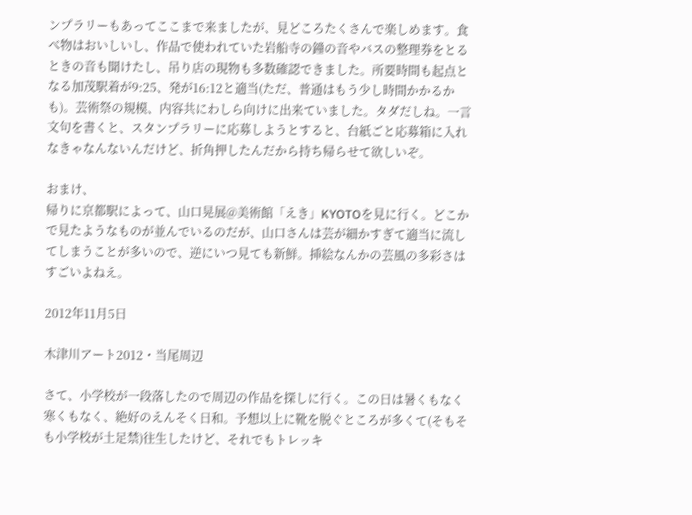ンプラリーもあってここまで来ましたが、見どころたくさんで楽しめます。食べ物はおいしいし、作品で使われていた岩船寺の鐘の音やバスの整理券をとるときの音も聞けたし、吊り店の現物も多数確認できました。所要時間も起点となる加茂駅着が9:25、発が16:12と適当(ただ、普通はもう少し時間かかるかも)。芸術祭の規模、内容共にわしら向けに出来ていました。タダだしね。一言文句を書くと、スタンプラリーに応募しようとすると、台紙ごと応募箱に入れなきゃなんないんだけど、折角押したんだから持ち帰らせて欲しいぞ。

おまけ、
帰りに京都駅によって、山口晃展@美術館「えき」KYOTOを見に行く。どこかで見たようなものが並んでいるのだが、山口さんは芸が細かすぎて適当に流してしまうことが多いので、逆にいつ見ても新鮮。挿絵なんかの芸風の多彩さはすごいよねえ。

2012年11月5日

木津川アート2012・当尾周辺

さて、小学校が一段落したので周辺の作品を探しに行く。この日は暑くもなく寒くもなく、絶好のえんそく日和。予想以上に靴を脱ぐところが多くて(そもそも小学校が土足禁)往生したけど、それでもトレッキ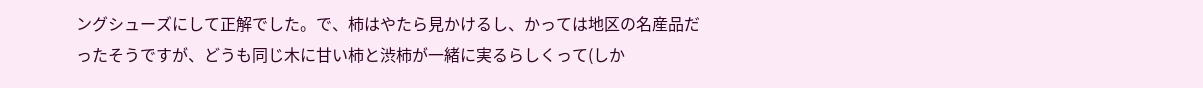ングシューズにして正解でした。で、柿はやたら見かけるし、かっては地区の名産品だったそうですが、どうも同じ木に甘い柿と渋柿が一緒に実るらしくって(しか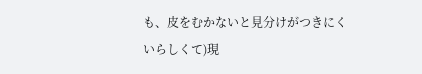も、皮をむかないと見分けがつきにくいらしくて)現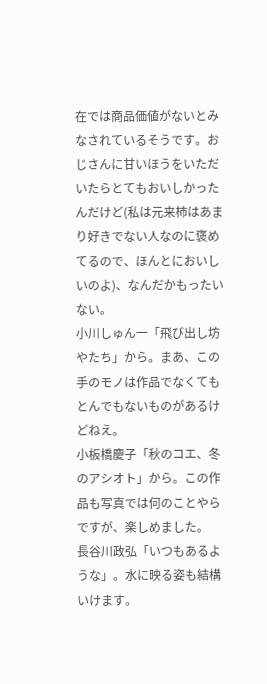在では商品価値がないとみなされているそうです。おじさんに甘いほうをいただいたらとてもおいしかったんだけど(私は元来柿はあまり好きでない人なのに褒めてるので、ほんとにおいしいのよ)、なんだかもったいない。
小川しゅん一「飛び出し坊やたち」から。まあ、この手のモノは作品でなくてもとんでもないものがあるけどねえ。
小板橋慶子「秋のコエ、冬のアシオト」から。この作品も写真では何のことやらですが、楽しめました。
長谷川政弘「いつもあるような」。水に映る姿も結構いけます。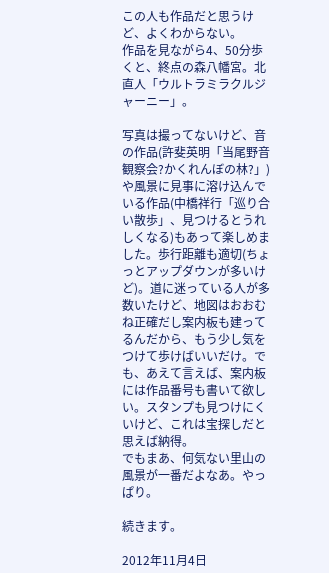この人も作品だと思うけど、よくわからない。
作品を見ながら4、50分歩くと、終点の森八幡宮。北直人「ウルトラミラクルジャーニー」。

写真は撮ってないけど、音の作品(許斐英明「当尾野音観察会?かくれんぼの林?」)や風景に見事に溶け込んでいる作品(中橋祥行「巡り合い散歩」、見つけるとうれしくなる)もあって楽しめました。歩行距離も適切(ちょっとアップダウンが多いけど)。道に迷っている人が多数いたけど、地図はおおむね正確だし案内板も建ってるんだから、もう少し気をつけて歩けばいいだけ。でも、あえて言えば、案内板には作品番号も書いて欲しい。スタンプも見つけにくいけど、これは宝探しだと思えば納得。
でもまあ、何気ない里山の風景が一番だよなあ。やっぱり。

続きます。

2012年11月4日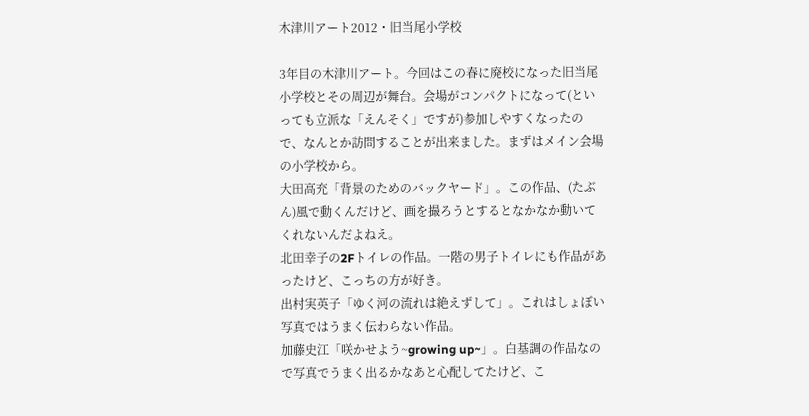木津川アート2012・旧当尾小学校

3年目の木津川アート。今回はこの春に廃校になった旧当尾小学校とその周辺が舞台。会場がコンパクトになって(といっても立派な「えんそく」ですが)参加しやすくなったので、なんとか訪問することが出来ました。まずはメイン会場の小学校から。
大田高充「背景のためのバックヤード」。この作品、(たぶん)風で動くんだけど、画を撮ろうとするとなかなか動いてくれないんだよねえ。
北田幸子の2Fトイレの作品。一階の男子トイレにも作品があったけど、こっちの方が好き。
出村実英子「ゆく河の流れは絶えずして」。これはしょぼい写真ではうまく伝わらない作品。
加藤史江「咲かせよう~growing up~」。白基調の作品なので写真でうまく出るかなあと心配してたけど、こ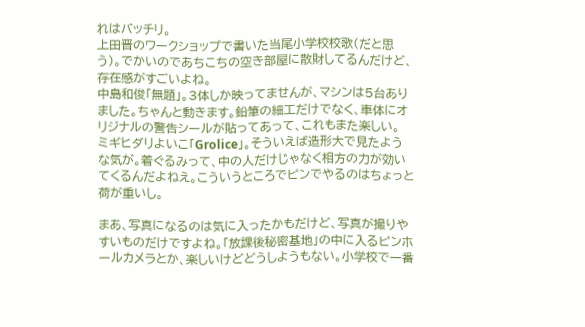れはバッチリ。
上田晋のワークショップで書いた当尾小学校校歌(だと思う)。でかいのであちこちの空き部屋に散財してるんだけど、存在感がすごいよね。
中島和俊「無題」。3体しか映ってませんが、マシンは5台ありました。ちゃんと動きます。鉛筆の細工だけでなく、車体にオリジナルの警告シールが貼ってあって、これもまた楽しい。
ミギヒダリよいこ「Grolice」。そういえば造形大で見たような気が。着ぐるみって、中の人だけじゃなく相方の力が効いてくるんだよねえ。こういうところでピンでやるのはちょっと荷が重いし。

まあ、写真になるのは気に入ったかもだけど、写真が撮りやすいものだけですよね。「放課後秘密基地」の中に入るピンホールカメラとか、楽しいけどどうしようもない。小学校で一番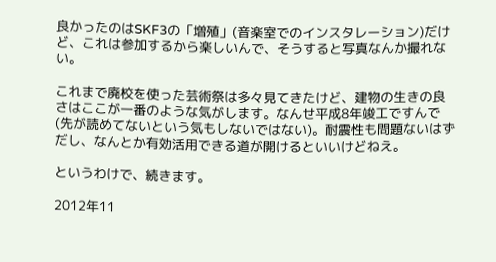良かったのはSKF3の「増殖」(音楽室でのインスタレーション)だけど、これは参加するから楽しいんで、そうすると写真なんか撮れない。

これまで廃校を使った芸術祭は多々見てきたけど、建物の生きの良さはここが一番のような気がします。なんせ平成8年竣工ですんで(先が読めてないという気もしないではない)。耐震性も問題ないはずだし、なんとか有効活用できる道が開けるといいけどねえ。

というわけで、続きます。

2012年11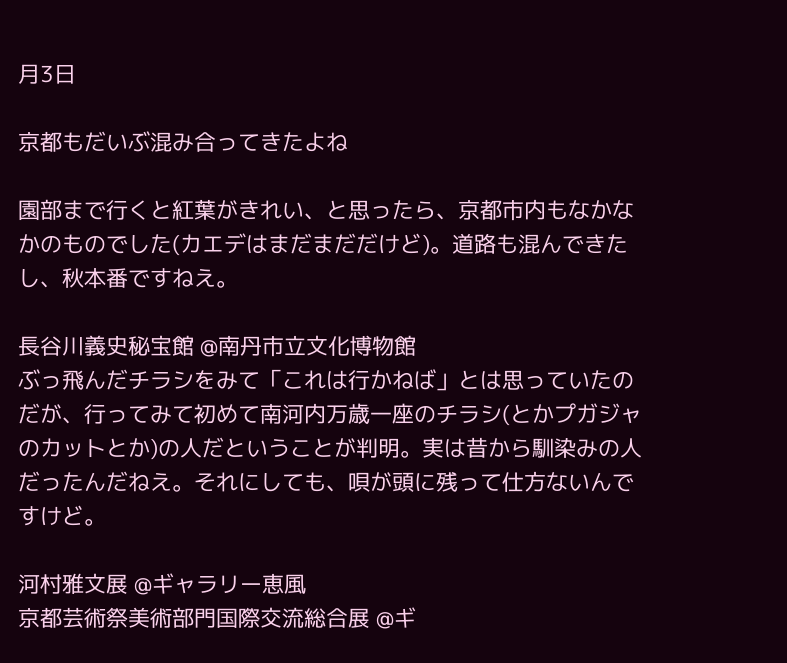月3日

京都もだいぶ混み合ってきたよね

園部まで行くと紅葉がきれい、と思ったら、京都市内もなかなかのものでした(カエデはまだまだだけど)。道路も混んできたし、秋本番ですねえ。

長谷川義史秘宝館 @南丹市立文化博物館
ぶっ飛んだチラシをみて「これは行かねば」とは思っていたのだが、行ってみて初めて南河内万歳一座のチラシ(とかプガジャのカットとか)の人だということが判明。実は昔から馴染みの人だったんだねえ。それにしても、唄が頭に残って仕方ないんですけど。

河村雅文展 @ギャラリー恵風
京都芸術祭美術部門国際交流総合展 @ギ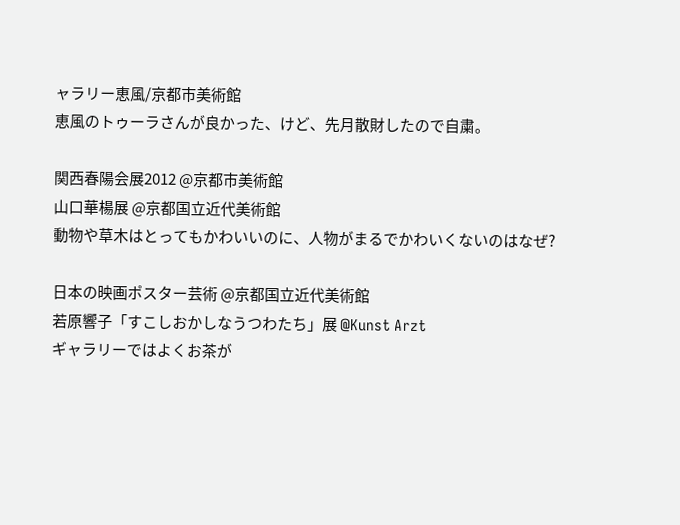ャラリー恵風/京都市美術館
恵風のトゥーラさんが良かった、けど、先月散財したので自粛。

関西春陽会展2012 @京都市美術館
山口華楊展 @京都国立近代美術館
動物や草木はとってもかわいいのに、人物がまるでかわいくないのはなぜ?

日本の映画ポスター芸術 @京都国立近代美術館
若原響子「すこしおかしなうつわたち」展 @Kunst Arzt
ギャラリーではよくお茶が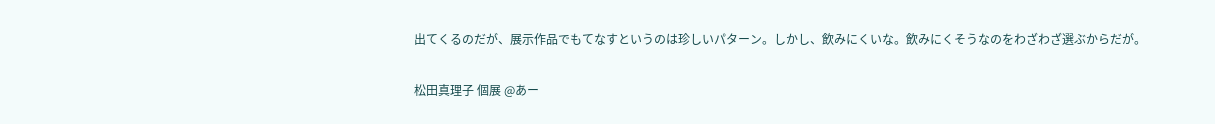出てくるのだが、展示作品でもてなすというのは珍しいパターン。しかし、飲みにくいな。飲みにくそうなのをわざわざ選ぶからだが。

松田真理子 個展 @あー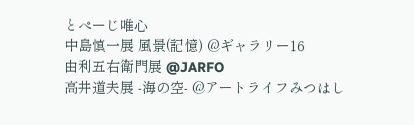とぺーじ唯心
中島慎一展 風景(記憶) @ギャラリー16
由利五右衛門展 @JARFO
高井道夫展 -海の空- @アートライフみつはし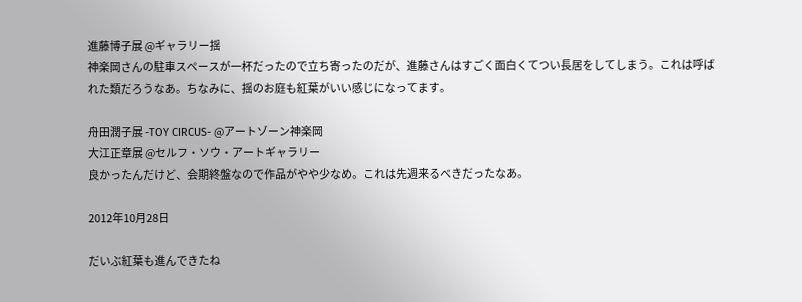進藤博子展 @ギャラリー揺
神楽岡さんの駐車スペースが一杯だったので立ち寄ったのだが、進藤さんはすごく面白くてつい長居をしてしまう。これは呼ばれた類だろうなあ。ちなみに、揺のお庭も紅葉がいい感じになってます。

舟田潤子展 -TOY CIRCUS- @アートゾーン神楽岡
大江正章展 @セルフ・ソウ・アートギャラリー
良かったんだけど、会期終盤なので作品がやや少なめ。これは先週来るべきだったなあ。

2012年10月28日

だいぶ紅葉も進んできたね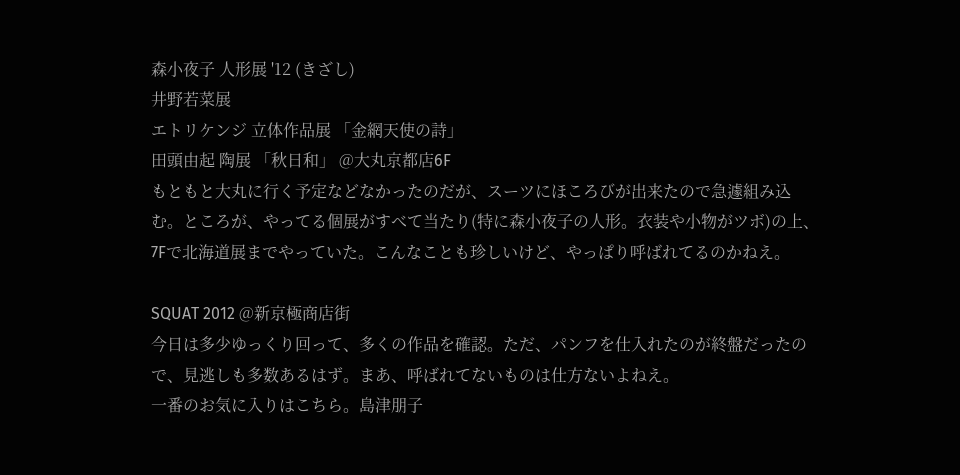森小夜子 人形展 '12 (きざし)
井野若菜展
エトリケンジ 立体作品展 「金網天使の詩」
田頭由起 陶展 「秋日和」 @大丸京都店6F
もともと大丸に行く予定などなかったのだが、スーツにほころびが出来たので急遽組み込む。ところが、やってる個展がすべて当たり(特に森小夜子の人形。衣装や小物がツボ)の上、7Fで北海道展までやっていた。こんなことも珍しいけど、やっぱり呼ばれてるのかねえ。

SQUAT 2012 @新京極商店街
今日は多少ゆっくり回って、多くの作品を確認。ただ、パンフを仕入れたのが終盤だったので、見逃しも多数あるはず。まあ、呼ばれてないものは仕方ないよねえ。
一番のお気に入りはこちら。島津朋子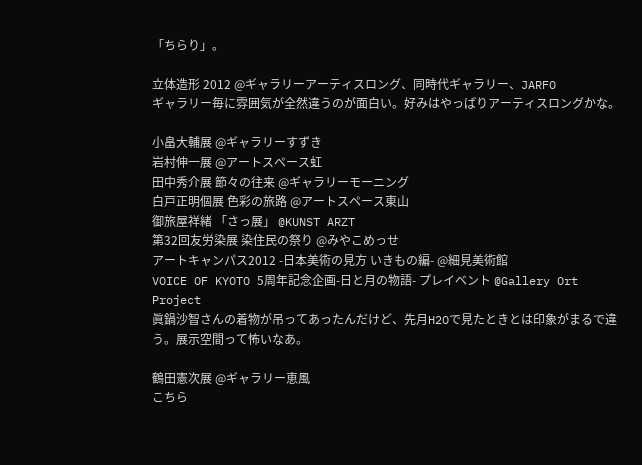「ちらり」。

立体造形 2012 @ギャラリーアーティスロング、同時代ギャラリー、JARFO
ギャラリー毎に雰囲気が全然違うのが面白い。好みはやっぱりアーティスロングかな。

小畠大輔展 @ギャラリーすずき
岩村伸一展 @アートスペース虹
田中秀介展 節々の往来 @ギャラリーモーニング
白戸正明個展 色彩の旅路 @アートスペース東山
御旅屋祥緒 「さっ展」 @KUNST ARZT
第32回友労染展 染住民の祭り @みやこめっせ
アートキャンパス2012 -日本美術の見方 いきもの編- @細見美術館
VOICE OF KYOTO 5周年記念企画-日と月の物語- プレイベント @Gallery Ort Project
眞鍋沙智さんの着物が吊ってあったんだけど、先月H2Oで見たときとは印象がまるで違う。展示空間って怖いなあ。

鶴田憲次展 @ギャラリー恵風
こちら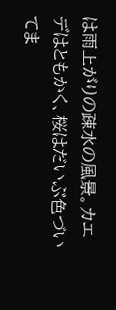は雨上がりの疎水の風景。カエデはともかく、桜はだいぶ色づいてま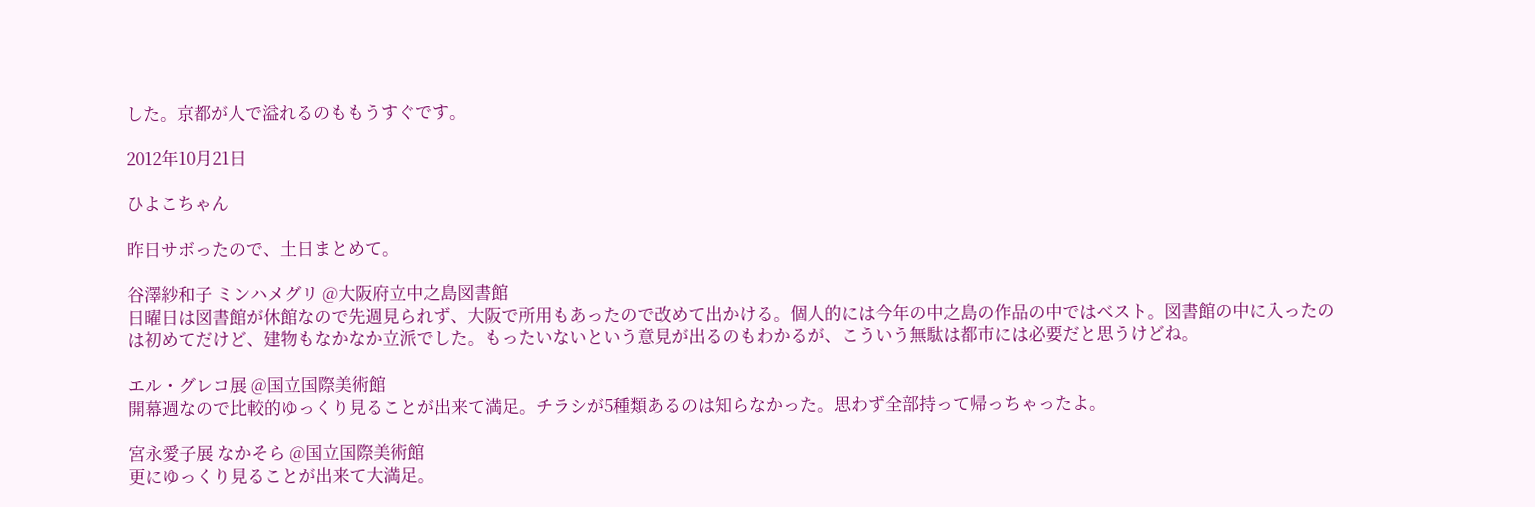した。京都が人で溢れるのももうすぐです。

2012年10月21日

ひよこちゃん

昨日サボったので、土日まとめて。

谷澤紗和子 ミンハメグリ @大阪府立中之島図書館
日曜日は図書館が休館なので先週見られず、大阪で所用もあったので改めて出かける。個人的には今年の中之島の作品の中ではベスト。図書館の中に入ったのは初めてだけど、建物もなかなか立派でした。もったいないという意見が出るのもわかるが、こういう無駄は都市には必要だと思うけどね。

エル・グレコ展 @国立国際美術館
開幕週なので比較的ゆっくり見ることが出来て満足。チラシが5種類あるのは知らなかった。思わず全部持って帰っちゃったよ。

宮永愛子展 なかそら @国立国際美術館
更にゆっくり見ることが出来て大満足。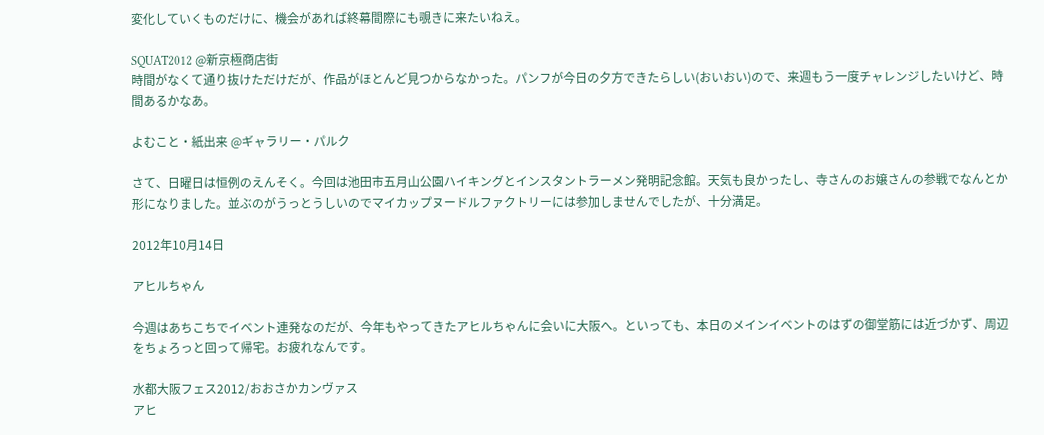変化していくものだけに、機会があれば終幕間際にも覗きに来たいねえ。

SQUAT2012 @新京極商店街
時間がなくて通り抜けただけだが、作品がほとんど見つからなかった。パンフが今日の夕方できたらしい(おいおい)ので、来週もう一度チャレンジしたいけど、時間あるかなあ。

よむこと・紙出来 @ギャラリー・パルク

さて、日曜日は恒例のえんそく。今回は池田市五月山公園ハイキングとインスタントラーメン発明記念館。天気も良かったし、寺さんのお嬢さんの参戦でなんとか形になりました。並ぶのがうっとうしいのでマイカップヌードルファクトリーには参加しませんでしたが、十分満足。

2012年10月14日

アヒルちゃん

今週はあちこちでイベント連発なのだが、今年もやってきたアヒルちゃんに会いに大阪へ。といっても、本日のメインイベントのはずの御堂筋には近づかず、周辺をちょろっと回って帰宅。お疲れなんです。

水都大阪フェス2012/おおさかカンヴァス
アヒ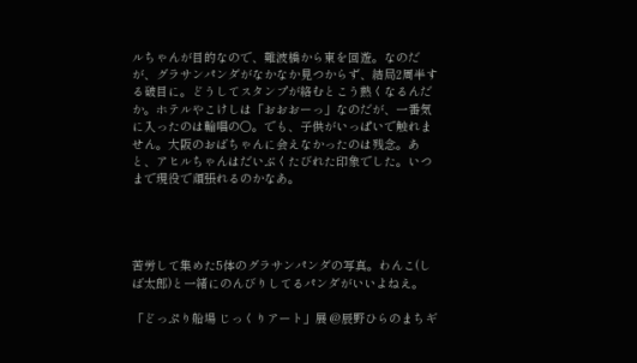ルちゃんが目的なので、難波橋から東を回遊。なのだが、グラサンパンダがなかなか見つからず、結局2周半する破目に。どうしてスタンプが絡むとこう熱くなるんだか。ホテルやこけしは「おおおーっ」なのだが、一番気に入ったのは輪唱の○。でも、子供がいっぱいで触れません。大阪のおばちゃんに会えなかったのは残念。あと、アヒルちゃんはだいぶくたびれた印象でした。いつまで現役で頑張れるのかなあ。




苦労して集めた5体のグラサンパンダの写真。わんこ(しば太郎)と一緒にのんびりしてるパンダがいいよねえ。

「どっぷり船場 じっくりアート」展 @辰野ひらのまちギ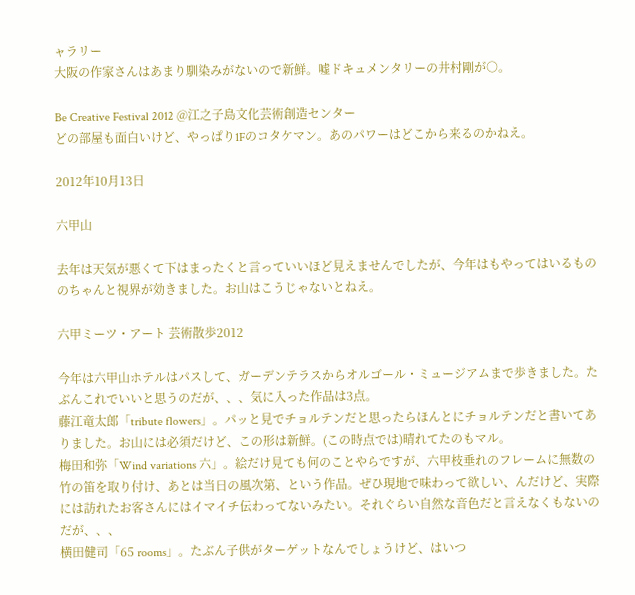ャラリー
大阪の作家さんはあまり馴染みがないので新鮮。嘘ドキュメンタリーの井村剛が○。

Be Creative Festival 2012 @江之子島文化芸術創造センター
どの部屋も面白いけど、やっぱり1Fのコタケマン。あのパワーはどこから来るのかねえ。

2012年10月13日

六甲山

去年は天気が悪くて下はまったくと言っていいほど見えませんでしたが、今年はもやってはいるもののちゃんと視界が効きました。お山はこうじゃないとねえ。

六甲ミーツ・アート 芸術散歩2012

今年は六甲山ホテルはパスして、ガーデンテラスからオルゴール・ミュージアムまで歩きました。たぶんこれでいいと思うのだが、、、気に入った作品は3点。
藤江竜太郎「tribute flowers」。パッと見でチョルテンだと思ったらほんとにチョルテンだと書いてありました。お山には必須だけど、この形は新鮮。(この時点では)晴れてたのもマル。
梅田和弥「Wind variations 六」。絵だけ見ても何のことやらですが、六甲枝垂れのフレームに無数の竹の笛を取り付け、あとは当日の風次第、という作品。ぜひ現地で味わって欲しい、んだけど、実際には訪れたお客さんにはイマイチ伝わってないみたい。それぐらい自然な音色だと言えなくもないのだが、、、
横田健司「65 rooms」。たぶん子供がターゲットなんでしょうけど、はいつ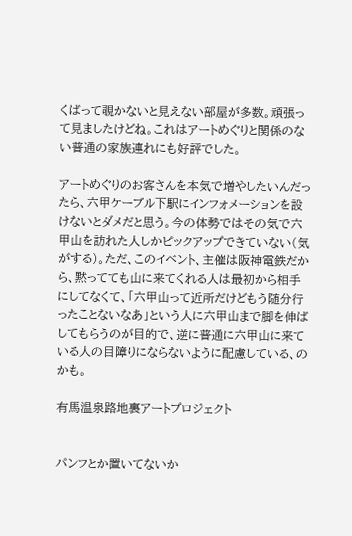くばって覗かないと見えない部屋が多数。頑張って見ましたけどね。これはアートめぐりと関係のない普通の家族連れにも好評でした。

アートめぐりのお客さんを本気で増やしたいんだったら、六甲ケーブル下駅にインフォメーションを設けないとダメだと思う。今の体勢ではその気で六甲山を訪れた人しかピックアップできていない(気がする)。ただ、このイベント、主催は阪神電鉄だから、黙ってても山に来てくれる人は最初から相手にしてなくて、「六甲山って近所だけどもう随分行ったことないなあ」という人に六甲山まで脚を伸ばしてもらうのが目的で、逆に普通に六甲山に来ている人の目障りにならないように配慮している、のかも。

有馬温泉路地裏アートプロジェクト


パンフとか置いてないか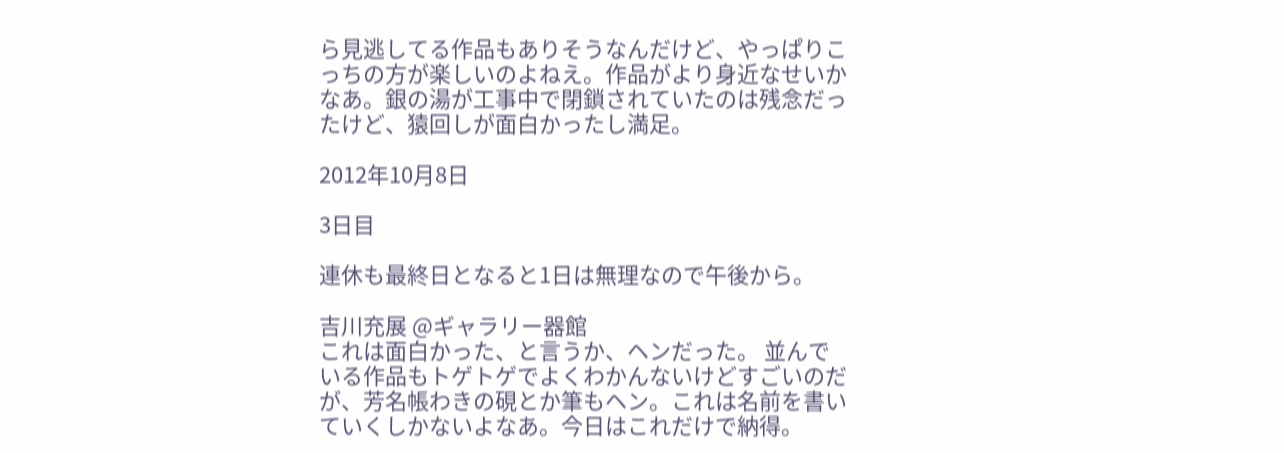ら見逃してる作品もありそうなんだけど、やっぱりこっちの方が楽しいのよねえ。作品がより身近なせいかなあ。銀の湯が工事中で閉鎖されていたのは残念だったけど、猿回しが面白かったし満足。

2012年10月8日

3日目

連休も最終日となると1日は無理なので午後から。

吉川充展 @ギャラリー器館
これは面白かった、と言うか、ヘンだった。 並んでいる作品もトゲトゲでよくわかんないけどすごいのだが、芳名帳わきの硯とか筆もヘン。これは名前を書いていくしかないよなあ。今日はこれだけで納得。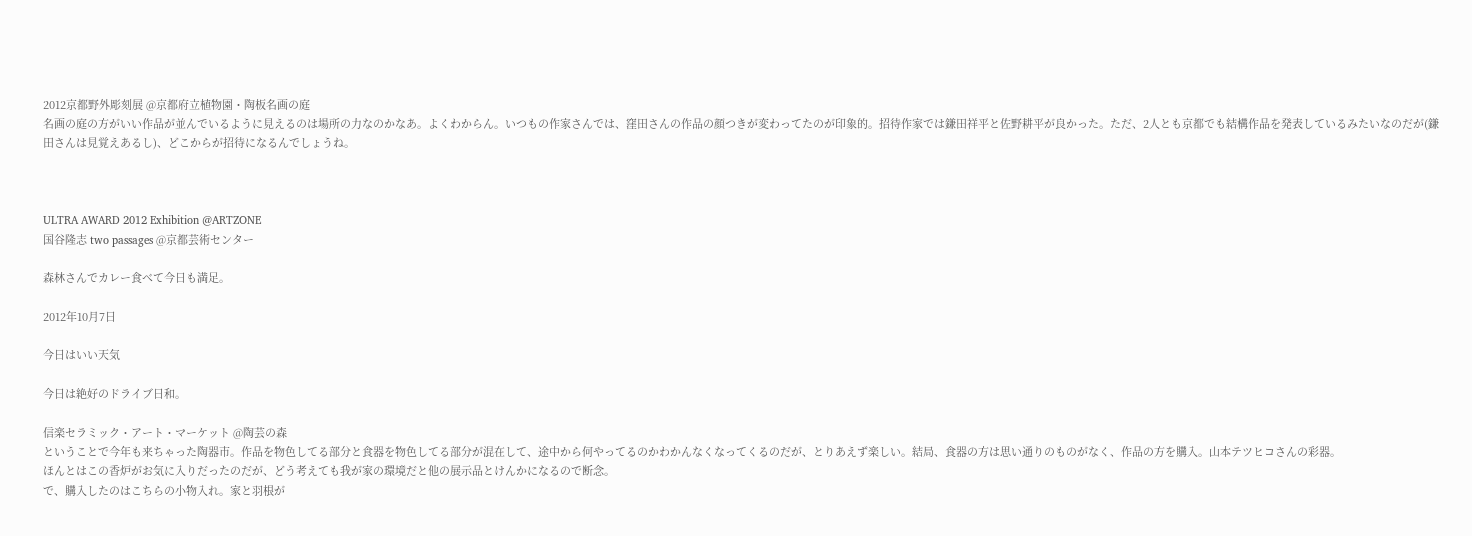2012京都野外彫刻展 @京都府立植物園・陶板名画の庭
名画の庭の方がいい作品が並んでいるように見えるのは場所の力なのかなあ。よくわからん。いつもの作家さんでは、窪田さんの作品の顔つきが変わってたのが印象的。招待作家では鎌田祥平と佐野耕平が良かった。ただ、2人とも京都でも結構作品を発表しているみたいなのだが(鎌田さんは見覚えあるし)、どこからが招待になるんでしょうね。



ULTRA AWARD 2012 Exhibition @ARTZONE
国谷隆志 two passages @京都芸術センター

森林さんでカレー食べて今日も満足。

2012年10月7日

今日はいい天気

今日は絶好のドライブ日和。

信楽セラミック・アート・マーケット @陶芸の森
ということで今年も来ちゃった陶器市。作品を物色してる部分と食器を物色してる部分が混在して、途中から何やってるのかわかんなくなってくるのだが、とりあえず楽しい。結局、食器の方は思い通りのものがなく、作品の方を購入。山本テツヒコさんの彩器。
ほんとはこの香炉がお気に入りだったのだが、どう考えても我が家の環境だと他の展示品とけんかになるので断念。
で、購入したのはこちらの小物入れ。家と羽根が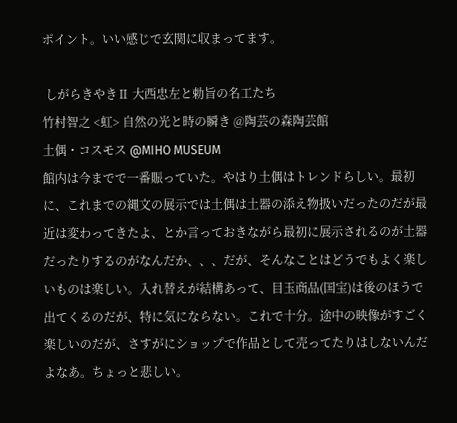ポイント。いい感じで玄関に収まってます。

 しがらきやきⅡ 大西忠左と勅旨の名工たち
竹村智之 <虹> 自然の光と時の瞬き @陶芸の森陶芸館
土偶・コスモス @MIHO MUSEUM
館内は今までで一番賑っていた。やはり土偶はトレンドらしい。最初に、これまでの縄文の展示では土偶は土器の添え物扱いだったのだが最近は変わってきたよ、とか言っておきながら最初に展示されるのが土器だったりするのがなんだか、、、だが、そんなことはどうでもよく楽しいものは楽しい。入れ替えが結構あって、目玉商品(国宝)は後のほうで出てくるのだが、特に気にならない。これで十分。途中の映像がすごく楽しいのだが、さすがにショップで作品として売ってたりはしないんだよなあ。ちょっと悲しい。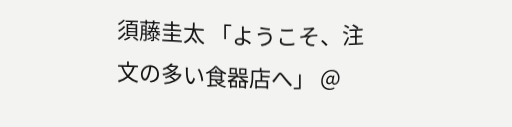須藤圭太 「ようこそ、注文の多い食器店へ」 @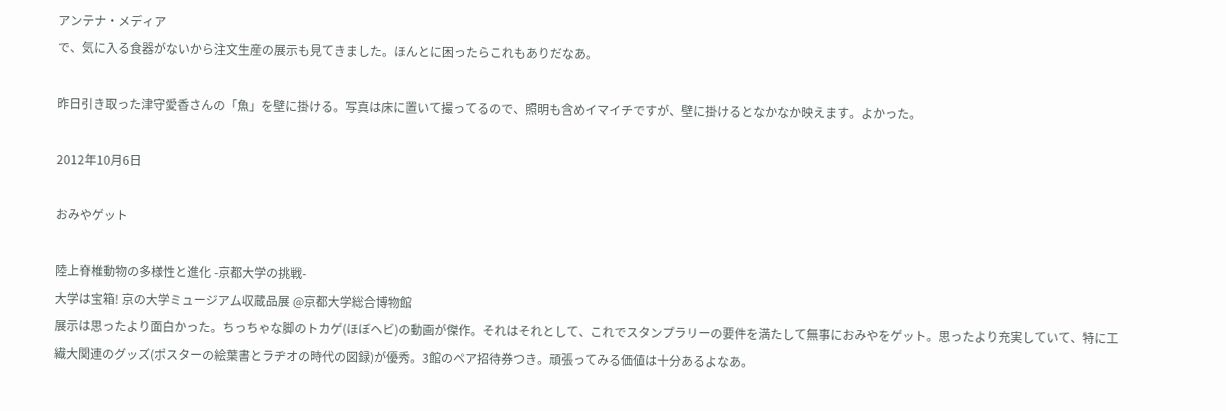アンテナ・メディア
で、気に入る食器がないから注文生産の展示も見てきました。ほんとに困ったらこれもありだなあ。

昨日引き取った津守愛香さんの「魚」を壁に掛ける。写真は床に置いて撮ってるので、照明も含めイマイチですが、壁に掛けるとなかなか映えます。よかった。

2012年10月6日

おみやゲット

陸上脊椎動物の多様性と進化 -京都大学の挑戦-
大学は宝箱! 京の大学ミュージアム収蔵品展 @京都大学総合博物館
展示は思ったより面白かった。ちっちゃな脚のトカゲ(ほぼヘビ)の動画が傑作。それはそれとして、これでスタンプラリーの要件を満たして無事におみやをゲット。思ったより充実していて、特に工繊大関連のグッズ(ポスターの絵葉書とラヂオの時代の図録)が優秀。3館のペア招待券つき。頑張ってみる価値は十分あるよなあ。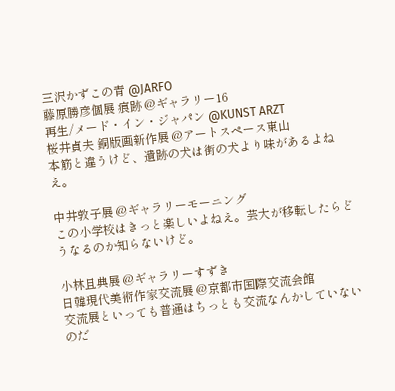三沢かずこの青 @JARFO
藤原勝彦個展 痕跡 @ギャラリー16
再生/メード・イン・ジャパン @KUNST ARZT
桜井貞夫 銅版画新作展 @アートスペース東山
本筋と違うけど、遺跡の犬は街の犬より味があるよねえ。

中井敦子展 @ギャラリーモーニング
この小学校はきっと楽しいよねえ。芸大が移転したらどうなるのか知らないけど。

小林且典展 @ギャラリーすずき
日韓現代美術作家交流展 @京都市国際交流会館
交流展といっても普通はちっとも交流なんかしていないのだ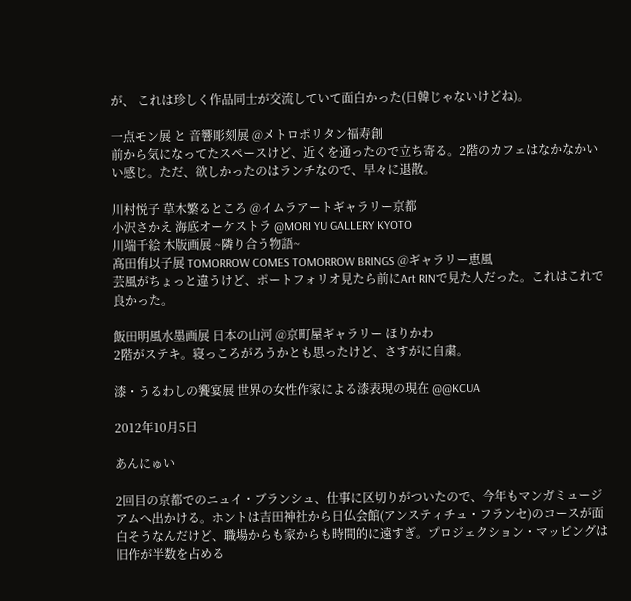が、 これは珍しく作品同士が交流していて面白かった(日韓じゃないけどね)。

一点モン展 と 音響彫刻展 @メトロポリタン福寿創
前から気になってたスペースけど、近くを通ったので立ち寄る。2階のカフェはなかなかいい感じ。ただ、欲しかったのはランチなので、早々に退散。

川村悦子 草木繁るところ @イムラアートギャラリー京都
小沢さかえ 海底オーケストラ @MORI YU GALLERY KYOTO
川端千絵 木版画展 ~隣り合う物語~
髙田侑以子展 TOMORROW COMES TOMORROW BRINGS @ギャラリー恵風
芸風がちょっと違うけど、ポートフォリオ見たら前にArt RINで見た人だった。これはこれで良かった。

飯田明風水墨画展 日本の山河 @京町屋ギャラリー ほりかわ
2階がステキ。寝っころがろうかとも思ったけど、さすがに自粛。

漆・うるわしの饗宴展 世界の女性作家による漆表現の現在 @@KCUA

2012年10月5日

あんにゅい

2回目の京都でのニュイ・ブランシュ、仕事に区切りがついたので、今年もマンガミュージアムへ出かける。ホントは吉田神社から日仏会館(アンスティチュ・フランセ)のコースが面白そうなんだけど、職場からも家からも時間的に遠すぎ。プロジェクション・マッピングは旧作が半数を占める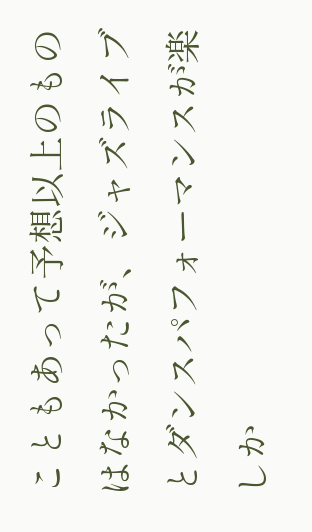こともあって予想以上のものはなかったが、ジャズライブとダンスパフォーマンスが楽しか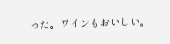った。ワインもおいしい。